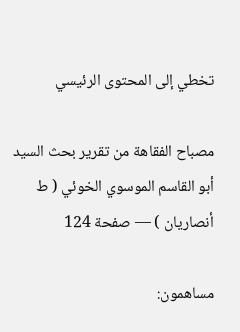تخطي إلى المحتوى الرئيسي

مصباح الفقاهة من تقرير بحث السيد أبو القاسم الموسوي الخوئي ( ط أنصاريان ) — صفحة 124

مساهمون: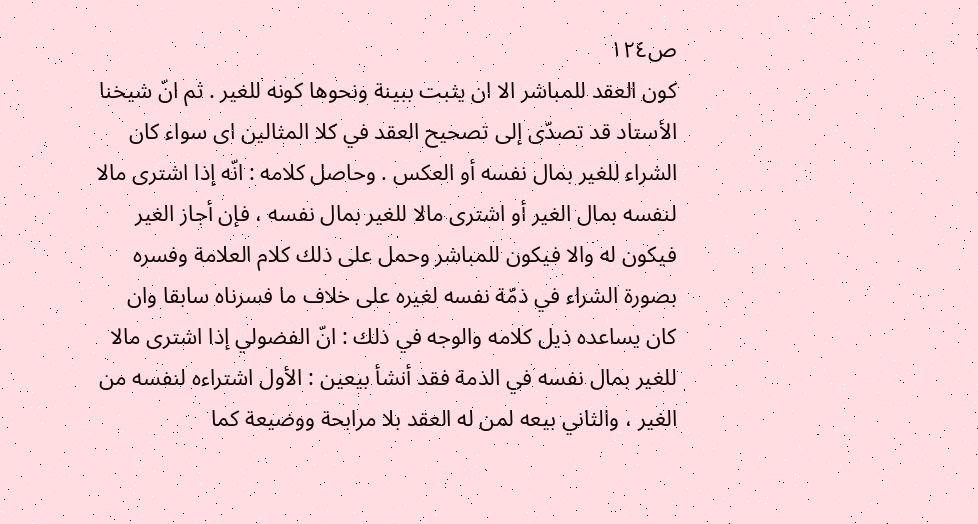ص١٢٤
كون العقد للمباشر الا ان يثبت ببينة ونحوها كونه للغير . ثم انّ شيخنا الأستاد قد تصدّى إلى تصحيح العقد في كلا المثالين اى سواء كان الشراء للغير بمال نفسه أو العكس . وحاصل كلامه : انّه إذا اشترى مالا لنفسه بمال الغير أو اشترى مالا للغير بمال نفسه ، فإن أجاز الغير فيكون له والا فيكون للمباشر وحمل على ذلك كلام العلامة وفسره بصورة الشراء في ذمّة نفسه لغيره على خلاف ما فسرناه سابقا وان كان يساعده ذيل كلامه والوجه في ذلك : انّ الفضولي إذا اشترى مالا للغير بمال نفسه في الذمة فقد أنشأ بيعين : الأول اشتراءه لنفسه من الغير ، والثاني بيعه لمن له العقد بلا مرابحة ووضيعة كما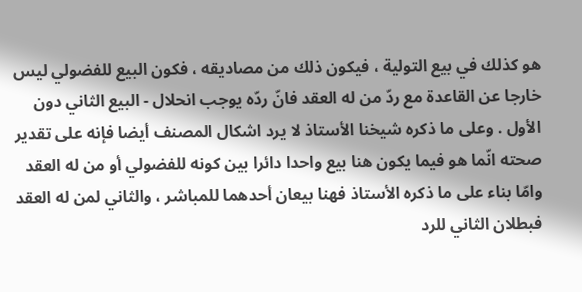هو كذلك في بيع التولية ، فيكون ذلك من مصاديقه ، فكون البيع للفضولي ليس خارجا عن القاعدة مع ردّ من له العقد فانّ ردّه يوجب انحلال - البيع الثاني دون الأول . وعلى ما ذكره شيخنا الأستاذ لا يرد اشكال المصنف أيضا فإنه على تقدير صحته انّما هو فيما يكون هنا بيع واحدا دائرا بين كونه للفضولي أو من له العقد وامّا بناء على ما ذكره الأستاذ فهنا بيعان أحدهما للمباشر ، والثاني لمن له العقد فبطلان الثاني للرد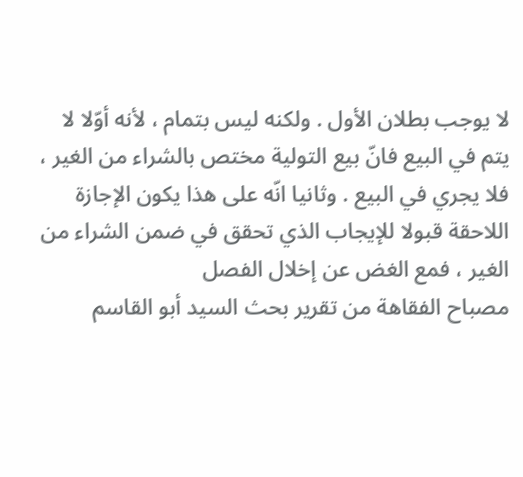لا يوجب بطلان الأول . ولكنه ليس بتمام ، لأنه أوّلا لا يتم في البيع فانّ بيع التولية مختص بالشراء من الغير ، فلا يجري في البيع . وثانيا انّه على هذا يكون الإجازة اللاحقة قبولا للإيجاب الذي تحقق في ضمن الشراء من الغير ، فمع الغض عن إخلال الفصل
مصباح الفقاهة من تقرير بحث السيد أبو القاسم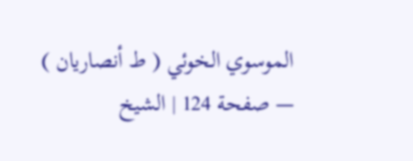الموسوي الخوئي ( ط أنصاريان ) — صفحة 124 | الشيخ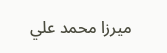ميرزا محمد علي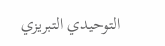التوحيدي التبريزي